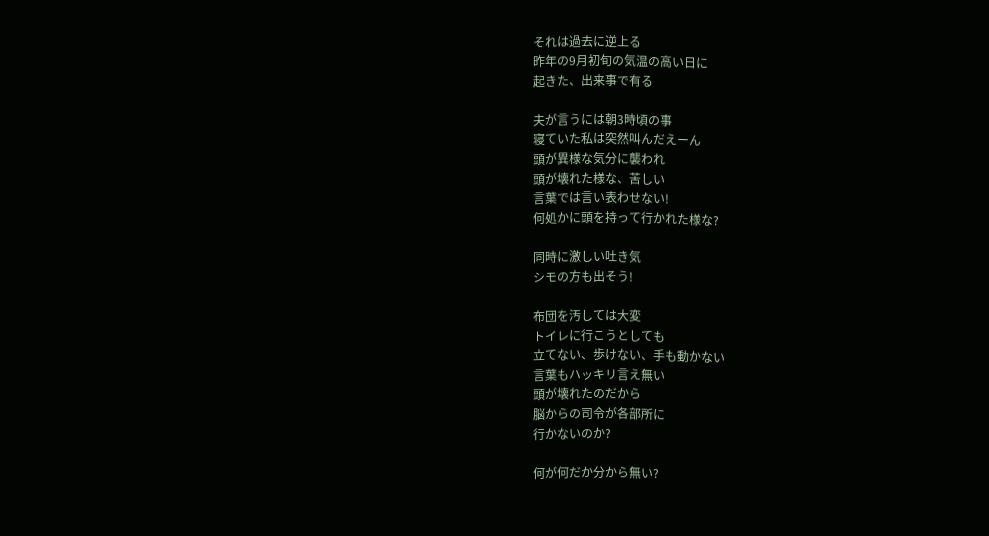それは過去に逆上る
昨年の9月初旬の気温の高い日に
起きた、出来事で有る

夫が言うには朝3時頃の事
寝ていた私は突然叫んだえーん
頭が異様な気分に襲われ
頭が壊れた様な、苦しい
言葉では言い表わせない!
何処かに頭を持って行かれた様な?

同時に激しい吐き気
シモの方も出そう!

布団を汚しては大変
トイレに行こうとしても
立てない、歩けない、手も動かない
言葉もハッキリ言え無い
頭が壊れたのだから
脳からの司令が各部所に
行かないのか?

何が何だか分から無い?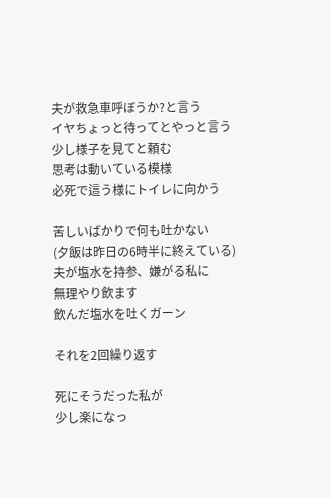夫が救急車呼ぼうか?と言う
イヤちょっと待ってとやっと言う
少し様子を見てと頼む
思考は動いている模様
必死で這う様にトイレに向かう

苦しいばかりで何も吐かない
(夕飯は昨日の6時半に終えている)
夫が塩水を持参、嫌がる私に
無理やり飲ます
飲んだ塩水を吐くガーン

それを2回繰り返す

死にそうだった私が
少し楽になっ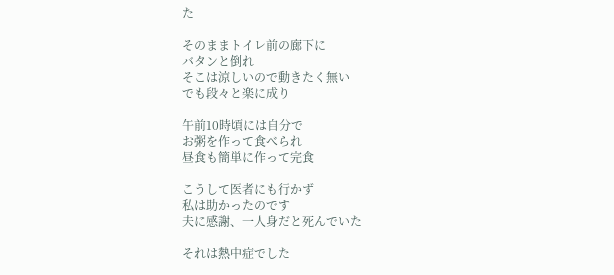た

そのままトイレ前の廊下に
バタンと倒れ
そこは涼しいので動きたく無い
でも段々と楽に成り

午前10時頃には自分で
お粥を作って食べられ
昼食も簡単に作って完食

こうして医者にも行かず
私は助かったのです
夫に感謝、一人身だと死んでいた

それは熱中症でした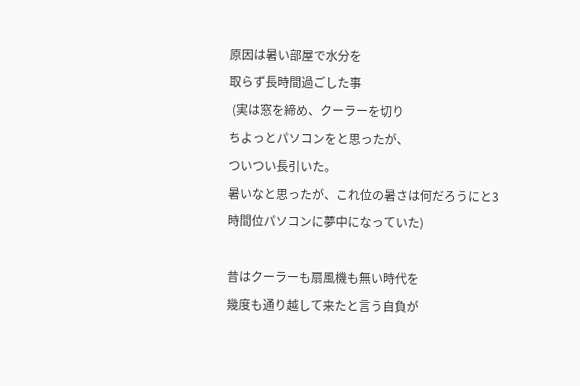原因は暑い部屋で水分を
取らず長時間過ごした事
 (実は窓を締め、クーラーを切り
ちよっとパソコンをと思ったが、
ついつい長引いた。
暑いなと思ったが、これ位の暑さは何だろうにと3時間位パソコンに夢中になっていた)

昔はクーラーも扇風機も無い時代を
幾度も通り越して来たと言う自負が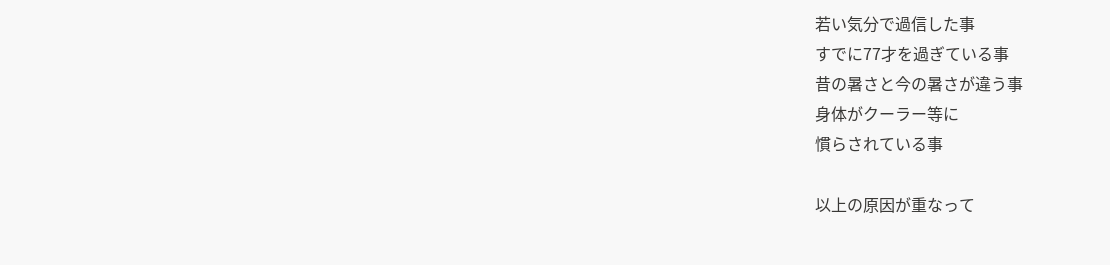若い気分で過信した事
すでに77才を過ぎている事
昔の暑さと今の暑さが違う事
身体がクーラー等に
慣らされている事

以上の原因が重なって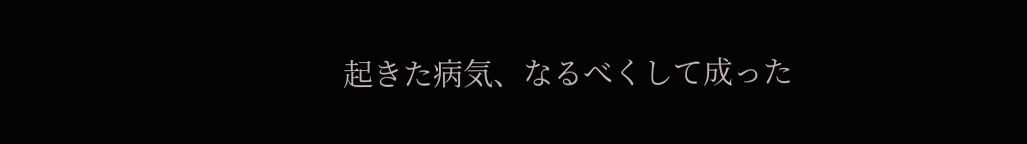起きた病気、なるべくして成った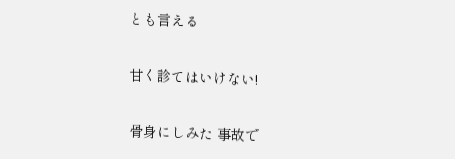とも言える

甘く診てはいけない!

骨身にしみた 事故で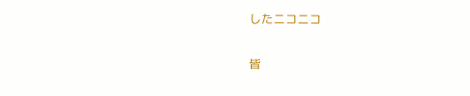したニコニコ

皆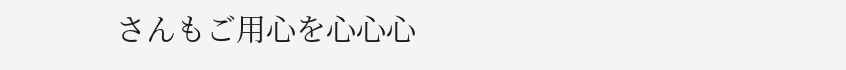さんもご用心を心心心